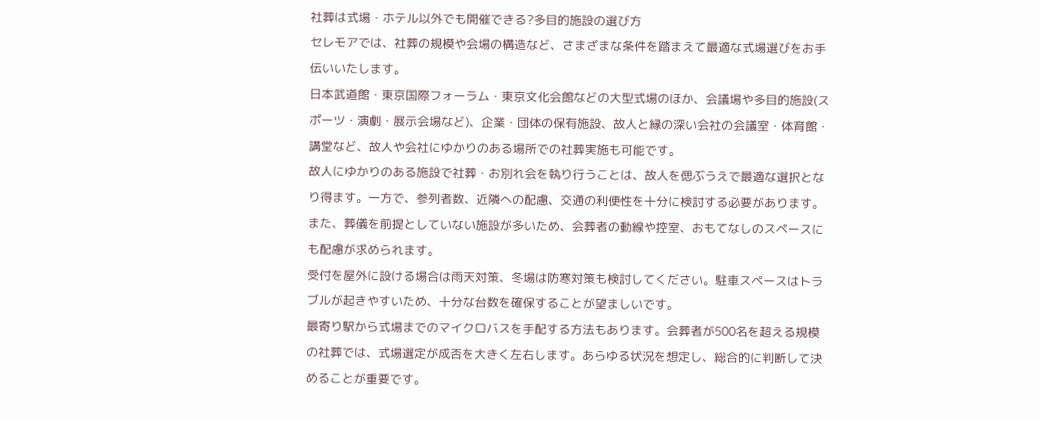社葬は式場・ホテル以外でも開催できる?多目的施設の選び方
セレモアでは、社葬の規模や会場の構造など、さまざまな条件を踏まえて最適な式場選びをお手伝いいたします。
日本武道館・東京国際フォーラム・東京文化会館などの大型式場のほか、会議場や多目的施設(スポーツ・演劇・展示会場など)、企業・団体の保有施設、故人と縁の深い会社の会議室・体育館・講堂など、故人や会社にゆかりのある場所での社葬実施も可能です。
故人にゆかりのある施設で社葬・お別れ会を執り行うことは、故人を偲ぶうえで最適な選択となり得ます。一方で、参列者数、近隣への配慮、交通の利便性を十分に検討する必要があります。
また、葬儀を前提としていない施設が多いため、会葬者の動線や控室、おもてなしのスペースにも配慮が求められます。
受付を屋外に設ける場合は雨天対策、冬場は防寒対策も検討してください。駐車スペースはトラブルが起きやすいため、十分な台数を確保することが望ましいです。
最寄り駅から式場までのマイクロバスを手配する方法もあります。会葬者が500名を超える規模の社葬では、式場選定が成否を大きく左右します。あらゆる状況を想定し、総合的に判断して決めることが重要です。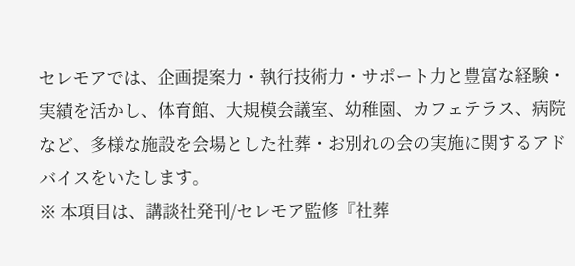セレモアでは、企画提案力・執行技術力・サポート力と豊富な経験・実績を活かし、体育館、大規模会議室、幼稚園、カフェテラス、病院など、多様な施設を会場とした社葬・お別れの会の実施に関するアドバイスをいたします。
※ 本項目は、講談社発刊/セレモア監修『社葬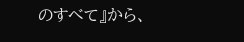のすべて』から、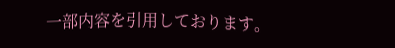一部内容を引用しております。